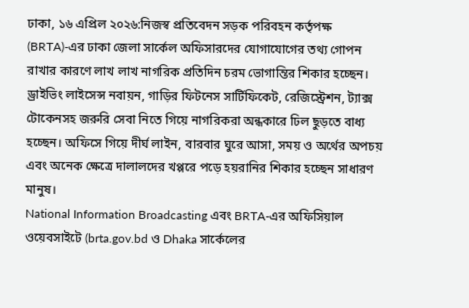ঢাকা, ১৬ এপ্রিল ২০২৬:নিজস্ব প্রতিবেদন সড়ক পরিবহন কর্তৃপক্ষ (BRTA)-এর ঢাকা জেলা সার্কেল অফিসারদের যোগাযোগের তথ্য গোপন রাখার কারণে লাখ লাখ নাগরিক প্রতিদিন চরম ভোগান্তির শিকার হচ্ছেন। ড্রাইভিং লাইসেন্স নবায়ন, গাড়ির ফিটনেস সার্টিফিকেট, রেজিস্ট্রেশন, ট্যাক্স টোকেনসহ জরুরি সেবা নিতে গিয়ে নাগরিকরা অন্ধকারে ঢিল ছুড়তে বাধ্য হচ্ছেন। অফিসে গিয়ে দীর্ঘ লাইন, বারবার ঘুরে আসা, সময় ও অর্থের অপচয় এবং অনেক ক্ষেত্রে দালালদের খপ্পরে পড়ে হয়রানির শিকার হচ্ছেন সাধারণ মানুষ।
National Information Broadcasting এবং BRTA-এর অফিসিয়াল ওয়েবসাইটে (brta.gov.bd ও Dhaka সার্কেলের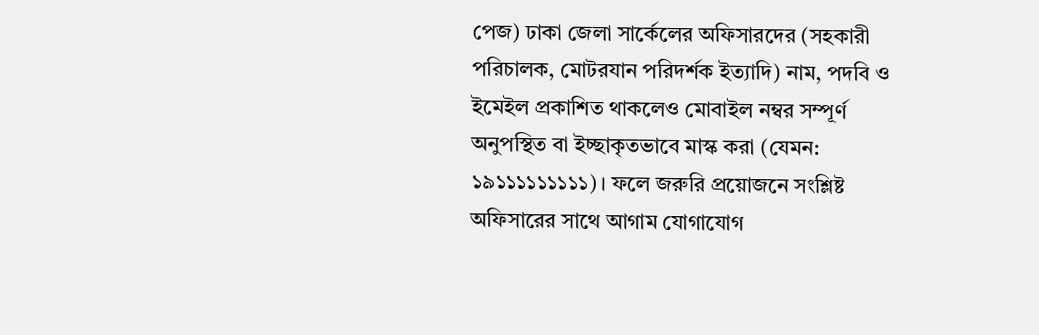পেজ) ঢাকা জেলা সার্কেলের অফিসারদের (সহকারী পরিচালক, মোটরযান পরিদর্শক ইত্যাদি) নাম, পদবি ও ইমেইল প্রকাশিত থাকলেও মোবাইল নম্বর সম্পূর্ণ অনুপস্থিত বা ইচ্ছাকৃতভাবে মাস্ক করা (যেমন: ১৯১১১১১১১১১)। ফলে জরুরি প্রয়োজনে সংশ্লিষ্ট অফিসারের সাথে আগাম যোগাযোগ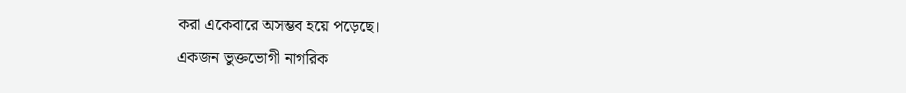করা একেবারে অসম্ভব হয়ে পড়েছে।
একজন ভুক্তভোগী নাগরিক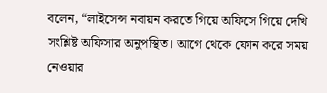বলেন, “লাইসেন্স নবায়ন করতে গিয়ে অফিসে গিয়ে দেখি সংশ্লিষ্ট অফিসার অনুপস্থিত। আগে থেকে ফোন করে সময় নেওয়ার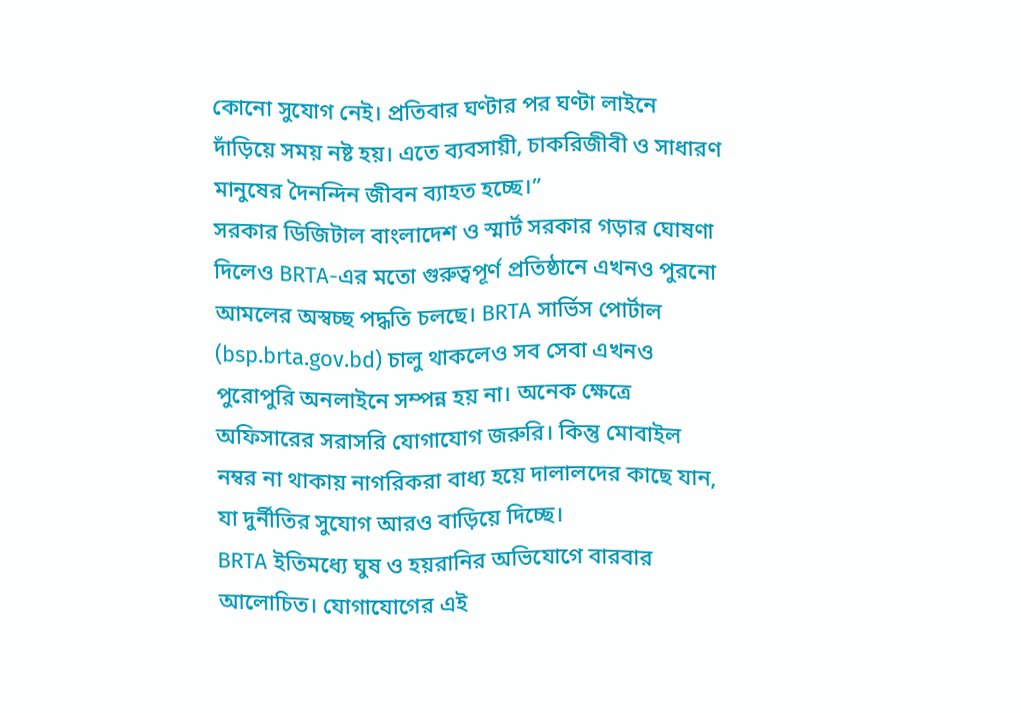কোনো সুযোগ নেই। প্রতিবার ঘণ্টার পর ঘণ্টা লাইনে দাঁড়িয়ে সময় নষ্ট হয়। এতে ব্যবসায়ী, চাকরিজীবী ও সাধারণ মানুষের দৈনন্দিন জীবন ব্যাহত হচ্ছে।”
সরকার ডিজিটাল বাংলাদেশ ও স্মার্ট সরকার গড়ার ঘোষণা দিলেও BRTA-এর মতো গুরুত্বপূর্ণ প্রতিষ্ঠানে এখনও পুরনো আমলের অস্বচ্ছ পদ্ধতি চলছে। BRTA সার্ভিস পোর্টাল (bsp.brta.gov.bd) চালু থাকলেও সব সেবা এখনও পুরোপুরি অনলাইনে সম্পন্ন হয় না। অনেক ক্ষেত্রে অফিসারের সরাসরি যোগাযোগ জরুরি। কিন্তু মোবাইল নম্বর না থাকায় নাগরিকরা বাধ্য হয়ে দালালদের কাছে যান, যা দুর্নীতির সুযোগ আরও বাড়িয়ে দিচ্ছে।
BRTA ইতিমধ্যে ঘুষ ও হয়রানির অভিযোগে বারবার আলোচিত। যোগাযোগের এই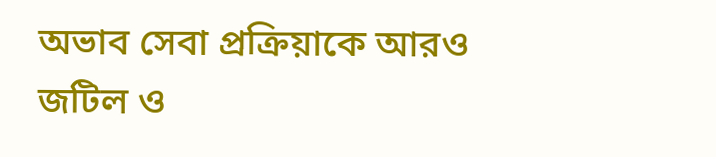অভাব সেবা প্রক্রিয়াকে আরও জটিল ও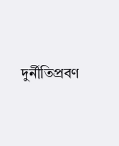দুর্নীতিপ্রবণ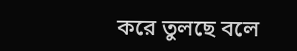করে তুলছে বলে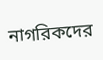নাগরিকদের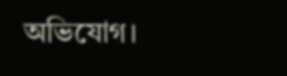অভিযোগ।